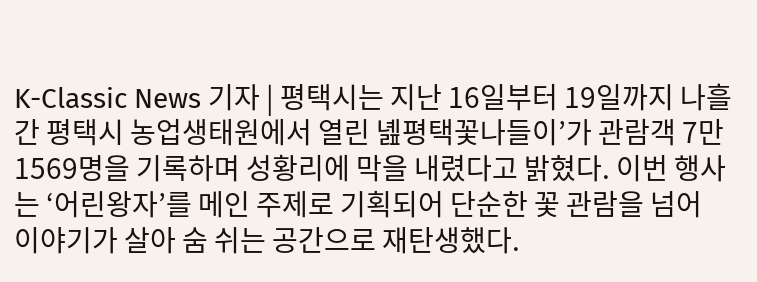K-Classic News 기자 | 평택시는 지난 16일부터 19일까지 나흘간 평택시 농업생태원에서 열린 녪평택꽃나들이’가 관람객 7만1569명을 기록하며 성황리에 막을 내렸다고 밝혔다. 이번 행사는 ‘어린왕자’를 메인 주제로 기획되어 단순한 꽃 관람을 넘어 이야기가 살아 숨 쉬는 공간으로 재탄생했다.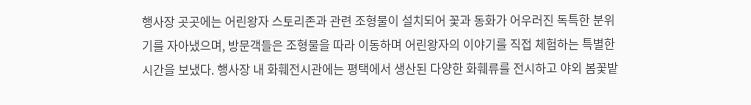행사장 곳곳에는 어린왕자 스토리존과 관련 조형물이 설치되어 꽃과 동화가 어우러진 독특한 분위기를 자아냈으며, 방문객들은 조형물을 따라 이동하며 어린왕자의 이야기를 직접 체험하는 특별한 시간을 보냈다. 행사장 내 화훼전시관에는 평택에서 생산된 다양한 화훼류를 전시하고 야외 봄꽃밭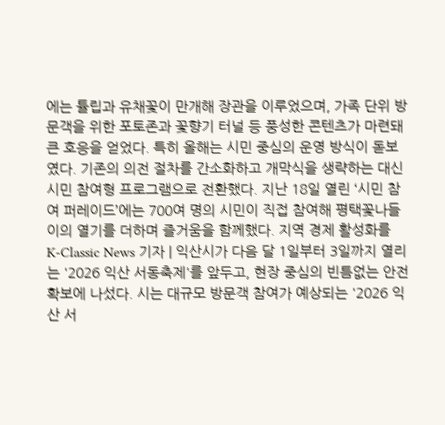에는 튤립과 유채꽃이 만개해 장관을 이루었으며, 가족 단위 방문객을 위한 포토존과 꽃향기 터널 등 풍성한 콘텐츠가 마련돼 큰 호응을 얻었다. 특히 올해는 시민 중심의 운영 방식이 돋보였다. 기존의 의전 절차를 간소화하고 개막식을 생략하는 대신 시민 참여형 프로그램으로 전환했다. 지난 18일 열린 ‘시민 참여 퍼레이드’에는 700여 명의 시민이 직접 참여해 평택꽃나들이의 열기를 더하며 즐거움을 함께했다. 지역 경제 활성화를
K-Classic News 기자 | 익산시가 다음 달 1일부터 3일까지 열리는 '2026 익산 서동축제'를 앞두고, 현장 중심의 빈틈없는 안전 확보에 나섰다. 시는 대규모 방문객 참여가 예상되는 '2026 익산 서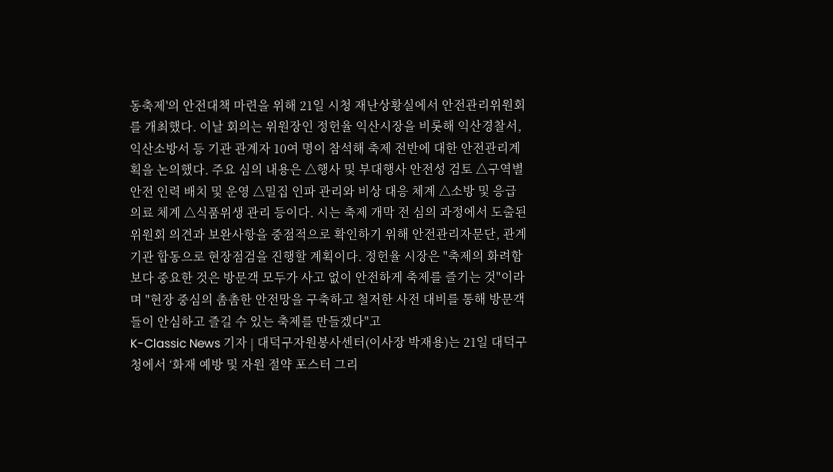동축제'의 안전대책 마련을 위해 21일 시청 재난상황실에서 안전관리위원회를 개최했다. 이날 회의는 위원장인 정헌율 익산시장을 비롯해 익산경찰서, 익산소방서 등 기관 관계자 10여 명이 참석해 축제 전반에 대한 안전관리계획을 논의했다. 주요 심의 내용은 △행사 및 부대행사 안전성 검토 △구역별 안전 인력 배치 및 운영 △밀집 인파 관리와 비상 대응 체계 △소방 및 응급의료 체계 △식품위생 관리 등이다. 시는 축제 개막 전 심의 과정에서 도출된 위원회 의견과 보완사항을 중점적으로 확인하기 위해 안전관리자문단, 관계기관 합동으로 현장점검을 진행할 계획이다. 정헌율 시장은 "축제의 화려함보다 중요한 것은 방문객 모두가 사고 없이 안전하게 축제를 즐기는 것"이라며 "현장 중심의 촘촘한 안전망을 구축하고 철저한 사전 대비를 통해 방문객들이 안심하고 즐길 수 있는 축제를 만들겠다"고
K-Classic News 기자 | 대덕구자원봉사센터(이사장 박재용)는 21일 대덕구청에서 ‘화재 예방 및 자원 절약 포스터 그리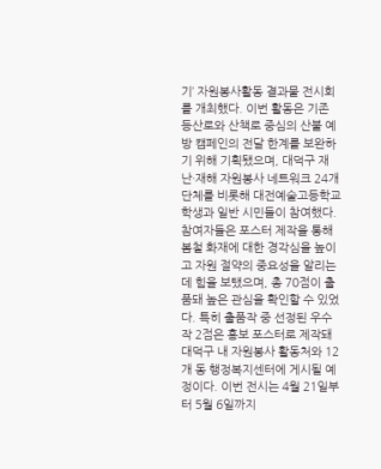기’ 자원봉사활동 결과물 전시회를 개최했다. 이번 활동은 기존 등산로와 산책로 중심의 산불 예방 캠페인의 전달 한계를 보완하기 위해 기획됐으며, 대덕구 재난·재해 자원봉사 네트워크 24개 단체를 비롯해 대전예술고등학교 학생과 일반 시민들이 참여했다. 참여자들은 포스터 제작을 통해 봄철 화재에 대한 경각심을 높이고 자원 절약의 중요성을 알리는 데 힘을 보탰으며, 총 70점이 출품돼 높은 관심을 확인할 수 있었다. 특히 출품작 중 선정된 우수작 2점은 홍보 포스터로 제작돼 대덕구 내 자원봉사 활동처와 12개 동 행정복지센터에 게시될 예정이다. 이번 전시는 4월 21일부터 5월 6일까지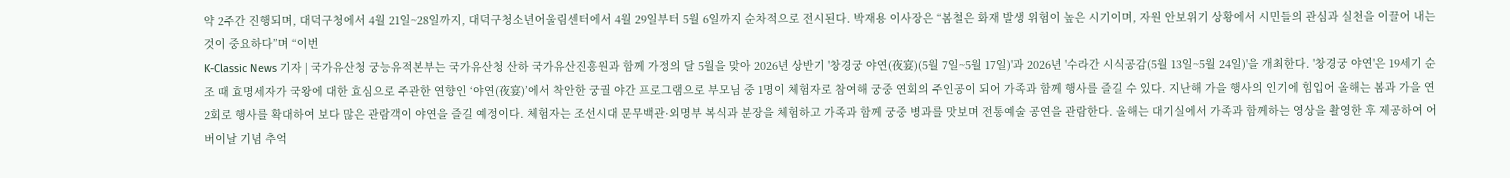약 2주간 진행되며, 대덕구청에서 4월 21일~28일까지, 대덕구청소년어울림센터에서 4월 29일부터 5월 6일까지 순차적으로 전시된다. 박재용 이사장은 “봄철은 화재 발생 위험이 높은 시기이며, 자원 안보위기 상황에서 시민들의 관심과 실천을 이끌어 내는 것이 중요하다”며 “이번
K-Classic News 기자 | 국가유산청 궁능유적본부는 국가유산청 산하 국가유산진흥원과 함께 가정의 달 5월을 맞아 2026년 상반기 '창경궁 야연(夜宴)(5월 7일~5월 17일)'과 2026년 '수라간 시식공감(5월 13일~5월 24일)'을 개최한다. '창경궁 야연'은 19세기 순조 때 효명세자가 국왕에 대한 효심으로 주관한 연향인 ‘야연(夜宴)’에서 착안한 궁궐 야간 프로그램으로 부모님 중 1명이 체험자로 참여해 궁중 연회의 주인공이 되어 가족과 함께 행사를 즐길 수 있다. 지난해 가을 행사의 인기에 힘입어 올해는 봄과 가을 연 2회로 행사를 확대하여 보다 많은 관람객이 야연을 즐길 예정이다. 체험자는 조선시대 문무백관·외명부 복식과 분장을 체험하고 가족과 함께 궁중 병과를 맛보며 전통예술 공연을 관람한다. 올해는 대기실에서 가족과 함께하는 영상을 촬영한 후 제공하여 어버이날 기념 추억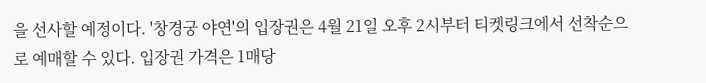을 선사할 예정이다. '창경궁 야연'의 입장권은 4월 21일 오후 2시부터 티켓링크에서 선착순으로 예매할 수 있다. 입장권 가격은 1매당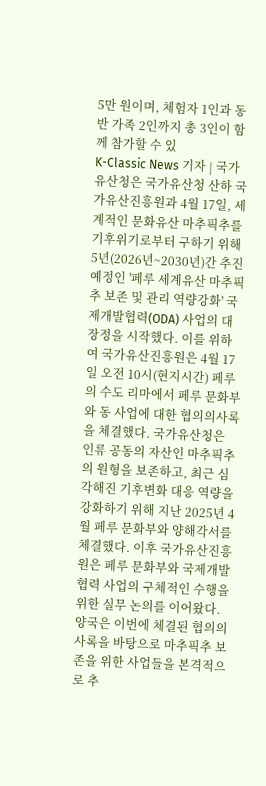5만 원이며, 체험자 1인과 동반 가족 2인까지 총 3인이 함께 참가할 수 있
K-Classic News 기자 | 국가유산청은 국가유산청 산하 국가유산진흥원과 4월 17일, 세계적인 문화유산 마추픽추를 기후위기로부터 구하기 위해 5년(2026년~2030년)간 추진 예정인 '페루 세계유산 마추픽추 보존 및 관리 역량강화' 국제개발협력(ODA) 사업의 대장정을 시작했다. 이를 위하여 국가유산진흥원은 4월 17일 오전 10시(현지시간) 페루의 수도 리마에서 페루 문화부와 동 사업에 대한 협의의사록을 체결했다. 국가유산청은 인류 공동의 자산인 마추픽추의 원형을 보존하고, 최근 심각해진 기후변화 대응 역량을 강화하기 위해 지난 2025년 4월 페루 문화부와 양해각서를 체결했다. 이후 국가유산진흥원은 페루 문화부와 국제개발협력 사업의 구체적인 수행을 위한 실무 논의를 이어왔다. 양국은 이번에 체결된 협의의사록을 바탕으로 마추픽추 보존을 위한 사업들을 본격적으로 추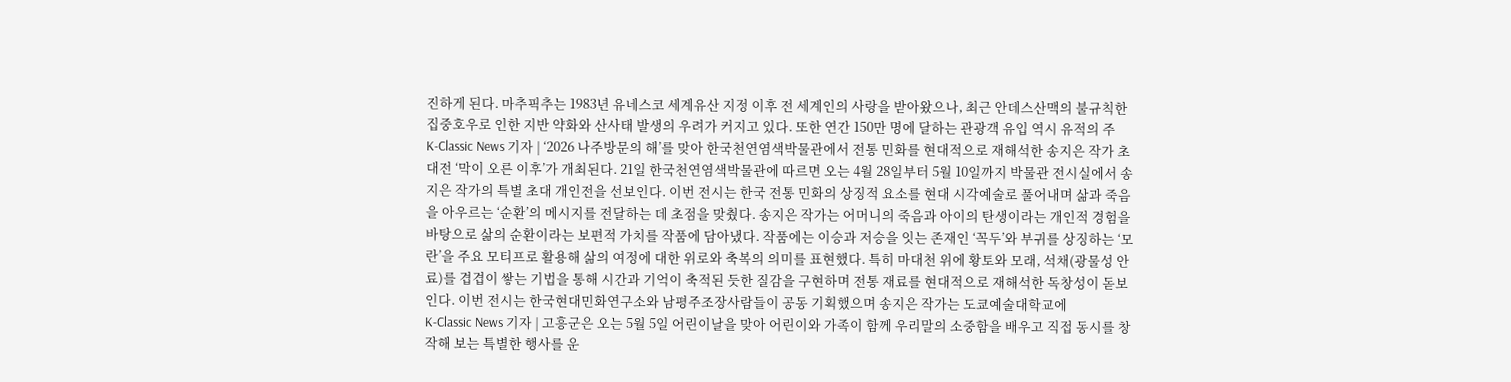진하게 된다. 마추픽추는 1983년 유네스코 세계유산 지정 이후 전 세계인의 사랑을 받아왔으나, 최근 안데스산맥의 불규칙한 집중호우로 인한 지반 약화와 산사태 발생의 우려가 커지고 있다. 또한 연간 150만 명에 달하는 관광객 유입 역시 유적의 주
K-Classic News 기자 | ‘2026 나주방문의 해’를 맞아 한국천연염색박물관에서 전통 민화를 현대적으로 재해석한 송지은 작가 초대전 ‘막이 오른 이후’가 개최된다. 21일 한국천연염색박물관에 따르면 오는 4월 28일부터 5월 10일까지 박물관 전시실에서 송지은 작가의 특별 초대 개인전을 선보인다. 이번 전시는 한국 전통 민화의 상징적 요소를 현대 시각예술로 풀어내며 삶과 죽음을 아우르는 ‘순환’의 메시지를 전달하는 데 초점을 맞췄다. 송지은 작가는 어머니의 죽음과 아이의 탄생이라는 개인적 경험을 바탕으로 삶의 순환이라는 보편적 가치를 작품에 담아냈다. 작품에는 이승과 저승을 잇는 존재인 ‘꼭두’와 부귀를 상징하는 ‘모란’을 주요 모티프로 활용해 삶의 여정에 대한 위로와 축복의 의미를 표현했다. 특히 마대천 위에 황토와 모래, 석채(광물성 안료)를 겹겹이 쌓는 기법을 통해 시간과 기억이 축적된 듯한 질감을 구현하며 전통 재료를 현대적으로 재해석한 독창성이 돋보인다. 이번 전시는 한국현대민화연구소와 남평주조장사람들이 공동 기획했으며 송지은 작가는 도쿄예술대학교에
K-Classic News 기자 | 고흥군은 오는 5월 5일 어린이날을 맞아 어린이와 가족이 함께 우리말의 소중함을 배우고 직접 동시를 창작해 보는 특별한 행사를 운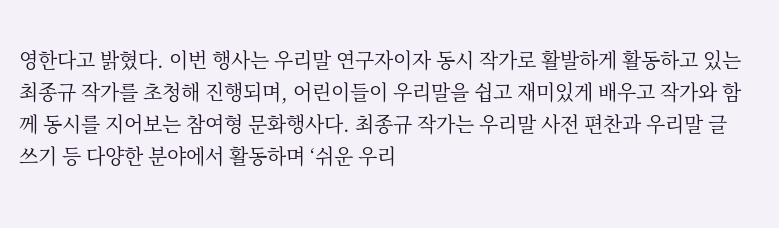영한다고 밝혔다. 이번 행사는 우리말 연구자이자 동시 작가로 활발하게 활동하고 있는 최종규 작가를 초청해 진행되며, 어린이들이 우리말을 쉽고 재미있게 배우고 작가와 함께 동시를 지어보는 참여형 문화행사다. 최종규 작가는 우리말 사전 편찬과 우리말 글쓰기 등 다양한 분야에서 활동하며 ‘쉬운 우리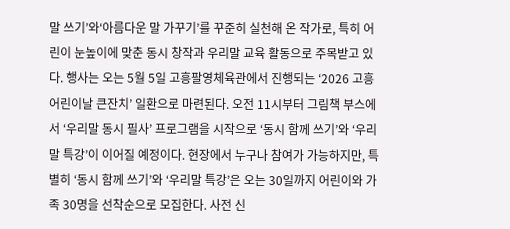말 쓰기’와‘아름다운 말 가꾸기’를 꾸준히 실천해 온 작가로, 특히 어린이 눈높이에 맞춘 동시 창작과 우리말 교육 활동으로 주목받고 있다. 행사는 오는 5월 5일 고흥팔영체육관에서 진행되는 ‘2026 고흥 어린이날 큰잔치’ 일환으로 마련된다. 오전 11시부터 그림책 부스에서 ‘우리말 동시 필사’ 프로그램을 시작으로 ‘동시 함께 쓰기’와 ‘우리말 특강’이 이어질 예정이다. 현장에서 누구나 참여가 가능하지만, 특별히 ‘동시 함께 쓰기’와 ‘우리말 특강’은 오는 30일까지 어린이와 가족 30명을 선착순으로 모집한다. 사전 신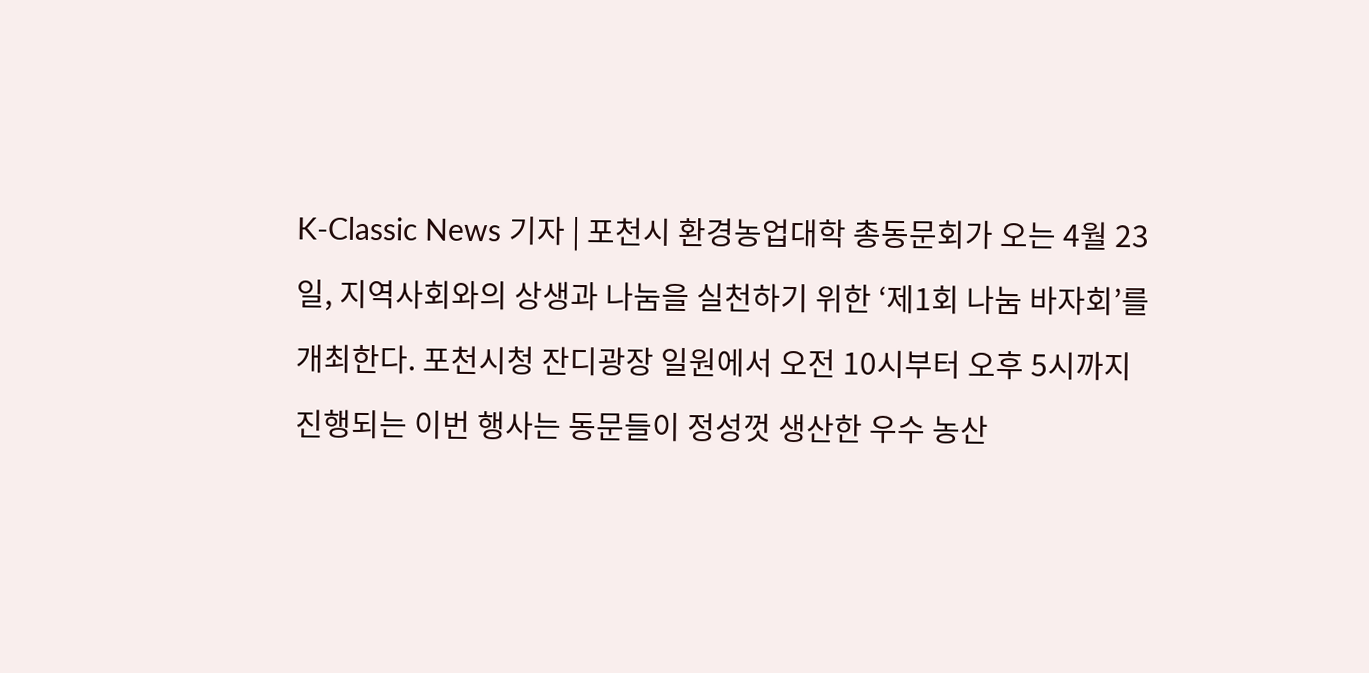K-Classic News 기자 | 포천시 환경농업대학 총동문회가 오는 4월 23일, 지역사회와의 상생과 나눔을 실천하기 위한 ‘제1회 나눔 바자회’를 개최한다. 포천시청 잔디광장 일원에서 오전 10시부터 오후 5시까지 진행되는 이번 행사는 동문들이 정성껏 생산한 우수 농산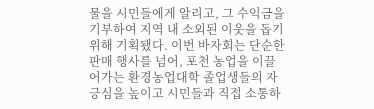물을 시민들에게 알리고, 그 수익금을 기부하여 지역 내 소외된 이웃을 돕기 위해 기획됐다. 이번 바자회는 단순한 판매 행사를 넘어, 포천 농업을 이끌어가는 환경농업대학 졸업생들의 자긍심을 높이고 시민들과 직접 소통하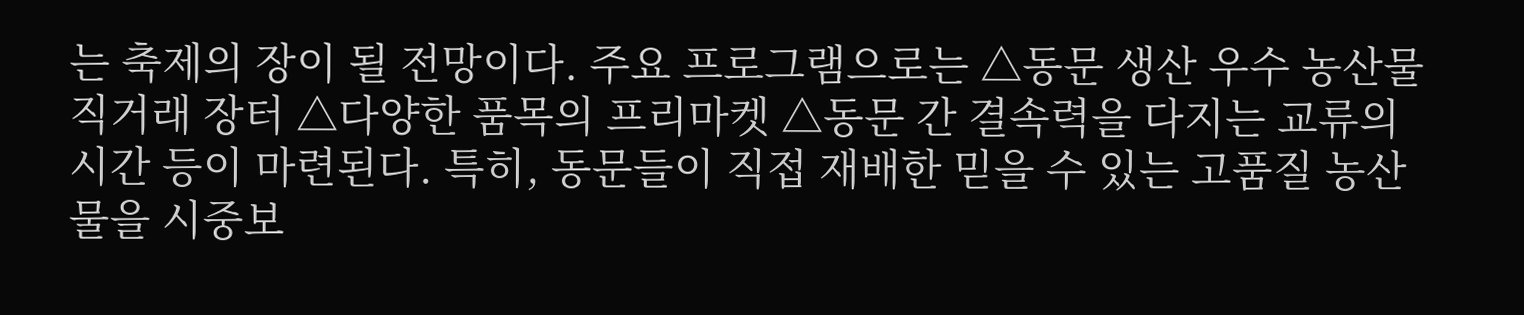는 축제의 장이 될 전망이다. 주요 프로그램으로는 △동문 생산 우수 농산물 직거래 장터 △다양한 품목의 프리마켓 △동문 간 결속력을 다지는 교류의 시간 등이 마련된다. 특히, 동문들이 직접 재배한 믿을 수 있는 고품질 농산물을 시중보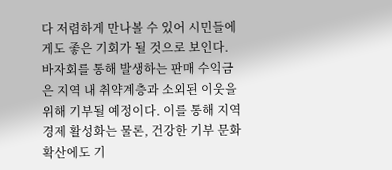다 저렴하게 만나볼 수 있어 시민들에게도 좋은 기회가 될 것으로 보인다. 바자회를 통해 발생하는 판매 수익금은 지역 내 취약계층과 소외된 이웃을 위해 기부될 예정이다. 이를 통해 지역 경제 활성화는 물론, 건강한 기부 문화 확산에도 기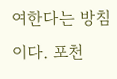여한다는 방침이다. 포천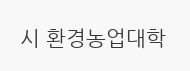시 환경농업대학